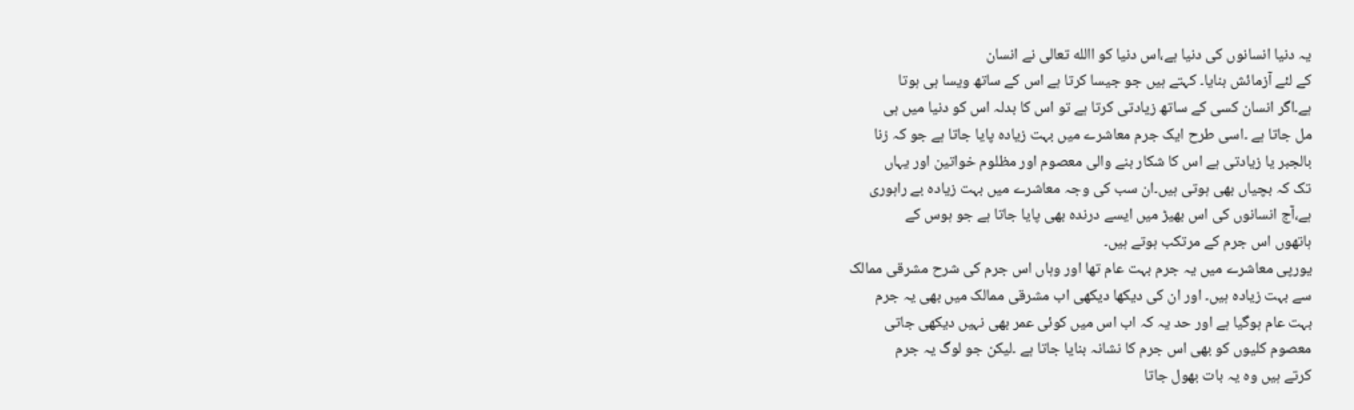یہ دنیا انسانوں کی دنیا ہے،اس دنیا کو االله تعالی نے انسان
کے لئے آزمائش بنایا۔ کہتے ہیں جو جیسا کرتا ہے اس کے ساتھ ویسا ہی ہوتا
ہے۔اگر انسان کسی کے ساتھ زیادتی کرتا ہے تو اس کا بدلہ اس کو دنیا میں ہی
مل جاتا ہے ۔اسی طرح ایک جرم معاشرے میں بہت زیادہ پایا جاتا ہے جو کہ زنا
بالجبر یا زیادتی ہے اس کا شکار بنے والی معصوم اور مظلوم خواتین اور یہاں
تک کہ بچیاں بھی ہوتی ہیں۔ان سب کی وجہ معاشرے میں بہت زیادہ بے راہوری
ہے،آج انسانوں کی اس بھیڑ میں ایسے درندہ بھی پایا جاتا ہے جو ہوس کے
ہاتھوں اس جرم کے مرتکب ہوتے ہیں۔
یورپی معاشرے میں یہ جرم بہت عام تھا اور وہاں اس جرم کی شرح مشرقی ممالک
سے بہت زیادہ ہیں۔ اور ان کی دیکھا دیکھی اب مشرقی ممالک میں بھی یہ جرم
بہت عام ہوگیا ہے اور حد یہ کہ اب اس میں کوئی عمر بھی نہیں دیکھی جاتی
معصوم کلیوں کو بھی اس جرم کا نشانہ بنایا جاتا ہے ۔لیکن جو لوگ یہ جرم
کرتے ہیں وہ یہ بات بھول جاتا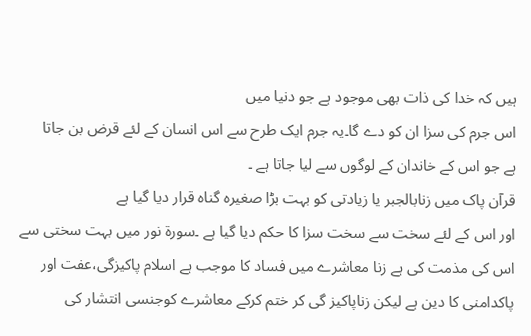ہیں کہ خدا کی ذات بھی موجود ہے جو دنیا میں
اس جرم کی سزا ان کو دے گا۔یہ جرم ایک طرح سے اس انسان کے لئے قرض بن جاتا
ہے جو اس کے خاندان کے لوگوں سے لیا جاتا ہے ۔
قرآن پاک میں زنابالجبر یا زیادتی کو بہت بڑا صغیرہ گناہ قرار دیا گیا ہے
اور اس کے لئے سخت سے سخت سزا کا حکم دیا گیا ہے ۔سورۃ نور میں بہت سختی سے
اس کی مذمت کی ہے زنا معاشرے میں فساد کا موجب ہے اسلام پاکیزگی،عفت اور
پاکدامنی کا دین ہے لیکن زناپاکیز گی کر ختم کرکے معاشرے کوجنسی انتشار کی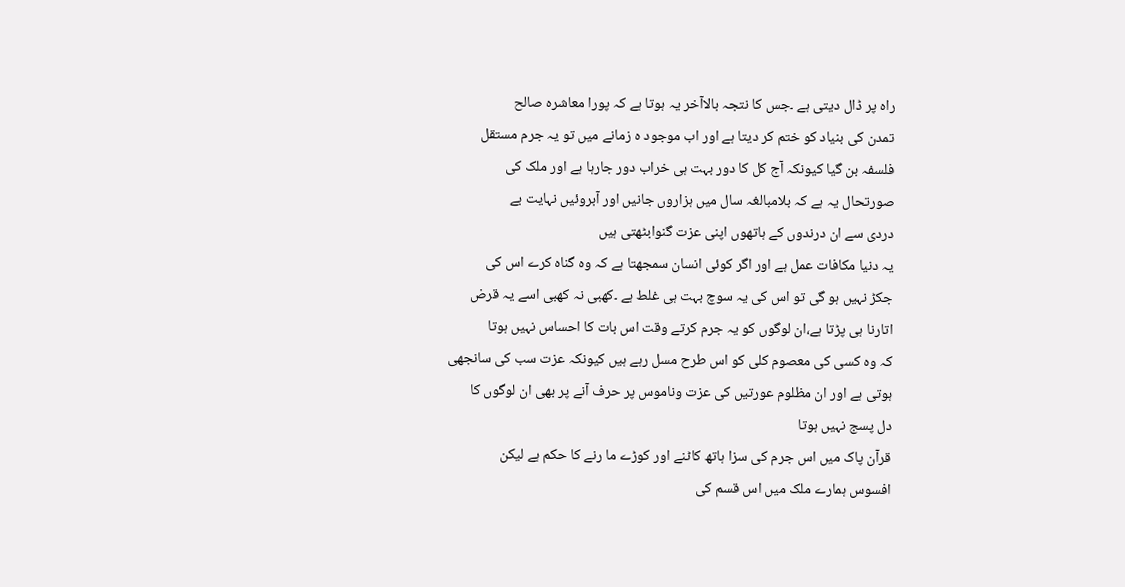راہ پر ڈال دیتی ہے ۔جس کا نتجہ بالاآخر یہ ہوتا ہے کہ پورا معاشرہ صالح
تمدن کی بنیاد کو ختم کر دیتا ہے اور اب موجود ہ زمانے میں تو یہ جرم مستقل
فلسفہ بن گیا کیونکہ آج کل کا دور بہت ہی خراب دور جارہا ہے اور ملک کی
صورتحال یہ ہے کہ بلامبالغہ سال میں ہزاروں جانیں اور آبروئیں نہایت بے
دردی سے ان درندوں کے ہاتھوں اپنی عزت گنوابٹھتی ہیں
یہ دنیا مکافات عمل ہے اور اگر کوئی انسان سمجھتا ہے کہ وہ گناہ کرے اس کی
جکڑ نہیں ہو گی تو اس کی یہ سوچ بہت ہی غلط ہے ۔کھبی نہ کھبی اسے یہ قرض
اتارنا ہی پڑتا ہے،ان لوگوں کو یہ جرم کرتے وقت اس بات کا احساس نہیں ہوتا
کہ وہ کسی کی معصوم کلی کو اس طرح مسل رہے ہیں کیونکہ عزت سب کی سانجھی
ہوتی ہے اور ان مظلوم عورتیں کی عزت وناموس پر حرف آنے پر بھی ان لوگوں کا
دل پسج نہیں ہوتا
قرآن پاک میں اس جرم کی سزا ہاتھ کاٹنے اور کوڑے ما رنے کا حکم ہے لیکن
افسوس ہمارے ملک میں اس قسم کی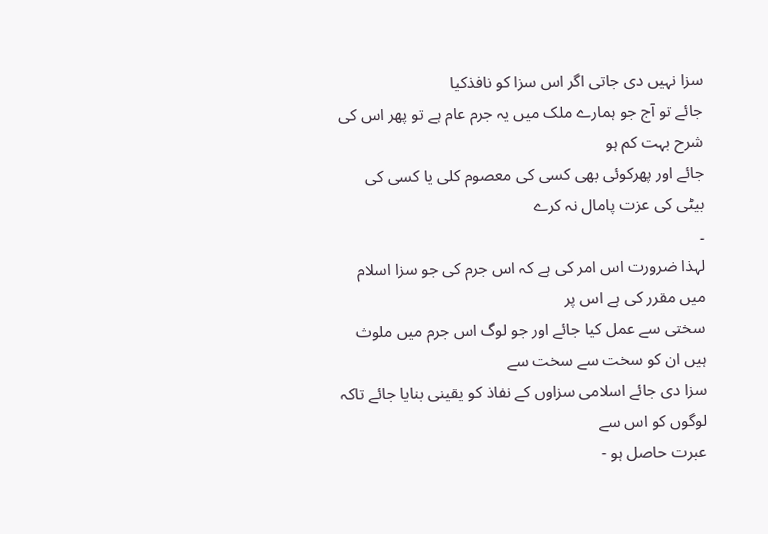سزا نہیں دی جاتی اگر اس سزا کو نافذکیا
جائے تو آج جو ہمارے ملک میں یہ جرم عام ہے تو پھر اس کی شرح بہت کم ہو
جائے اور پھرکوئی بھی کسی کی معصوم کلی یا کسی کی بیٹی کی عزت پامال نہ کرے
۔
لہذا ضرورت اس امر کی ہے کہ اس جرم کی جو سزا اسلام میں مقرر کی ہے اس پر
سختی سے عمل کیا جائے اور جو لوگ اس جرم میں ملوث ہیں ان کو سخت سے سخت سے
سزا دی جائے اسلامی سزاوں کے نفاذ کو یقینی بنایا جائے تاکہ لوگوں کو اس سے
عبرت حاصل ہو -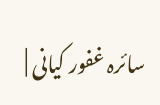سائرہ غفور کیانی |